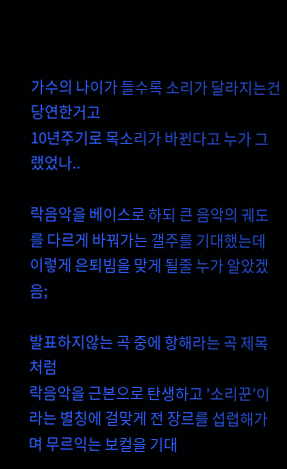가수의 나이가 들수록 소리가 달라지는건 당연한거고
10년주기로 목소리가 바뀐다고 누가 그랬었나..

락음악을 베이스로 하되 큰 음악의 궤도를 다르게 바꿔가는 갤주를 기대했는데 이렇게 은퇴빔을 맞게 될줄 누가 알았겠음;

발표하지않는 곡 중에 항해라는 곡 제목처럼
락음악을 근본으로 탄생하고 '소리꾼'이라는 별칭에 걸맞게 전 장르를 섭렵해가며 무르익는 보컬을 기대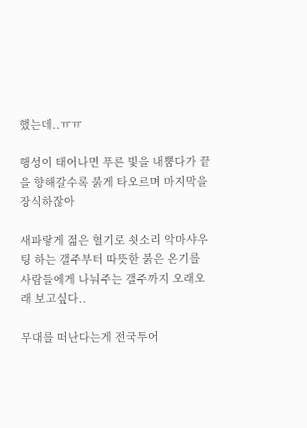했는데..ㅠㅠ

행성이 태어나면 푸른 빛을 내뿜다가 끝을 향해갈수록 붉게 타오르며 마지막을 장식하잖아

새파랗게 젊은 혈기로 쇳소리 악마샤우팅 하는 갤주부터 따뜻한 붉은 온기를 사람들에게 나눠주는 갤주까지 오래오래 보고싶다..

무대를 떠난다는게 전국투어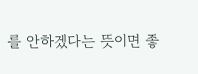를 안하겠다는 뜻이면 좋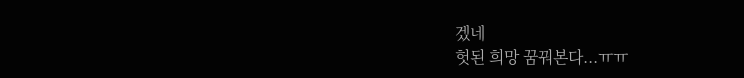겠네
헛된 희망 꿈꿔본다...ㅠㅠ